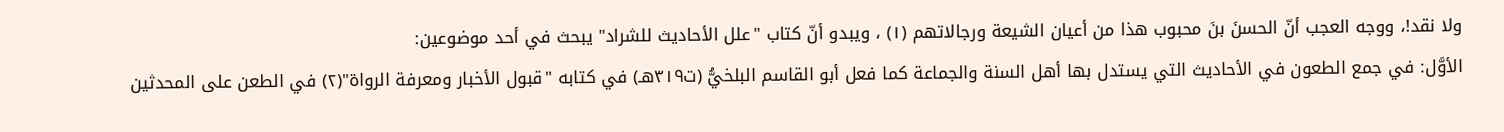ولا نقد!، ووجه العجب أنّ الحسنَ بنَ محبوب هذا من أعيان الشيعة ورجالاتهم (١) ، ويبدو أنّ كتاب "علل الأحاديث للشراد" يبحث في أحد موضوعين:
الأوَّل: في جمع الطعون في الأحاديث التي يستدل بها أهل السنة والجماعة كما فعل أبو القاسم البلخيُّ (ت٣١٩هـ) في كتابه "قبول الأخبار ومعرفة الرواة"(٢) في الطعن على المحدثين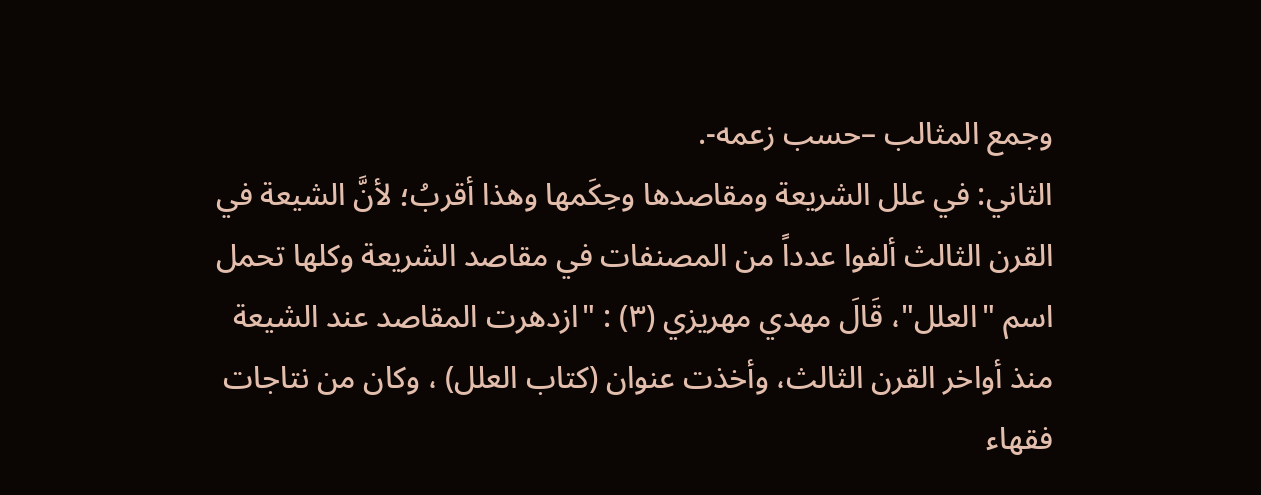وجمع المثالب –حسب زعمه-.
الثاني: في علل الشريعة ومقاصدها وحِكَمها وهذا أقربُ؛ لأنَّ الشيعة في القرن الثالث ألفوا عدداً من المصنفات في مقاصد الشريعة وكلها تحمل اسم "العلل"، قَالَ مهدي مهريزي (٣) : "ازدهرت المقاصد عند الشيعة منذ أواخر القرن الثالث، وأخذت عنوان (كتاب العلل) ، وكان من نتاجات فقهاء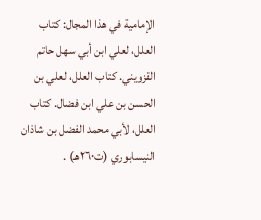الإمامية في هذا المجال: كتاب العلل، لعلي ابن أبي سهل حاتم القزويني. كتاب العلل، لعلي بن الحسن بن علي ابن فضال. كتاب العلل، لأبي محمد الفضل بن شاذان النيسابوري (ت٢٦٠هـ) .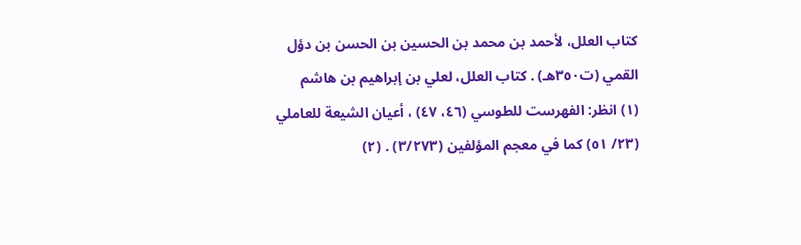كتاب العلل، لأحمد بن محمد بن الحسين بن الحسن بن دؤل القمي (ت٣٥٠هـ) . كتاب العلل، لعلي بن إبراهيم بن هاشم
(١) انظر: الفهرست للطوسي (٤٦، ٤٧) ، أعيان الشيعة للعاملي (٢٣/ ٥١) كما في معجم المؤلفين (٣/٢٧٣) . (٢)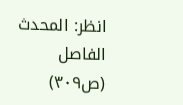انظر: المحدث الفاصل (ص٣٠٩)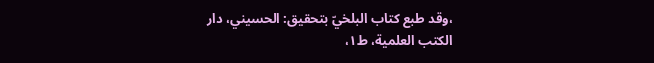،وقد طبع كتاب البلخيّ بتحقيق: الحسيني، دار الكتب العلمية، ط١،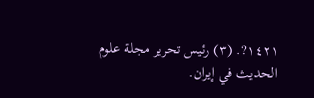١٤٢١?. (٣) رئيس تحرير مجلة علوم الحديث في إيران.